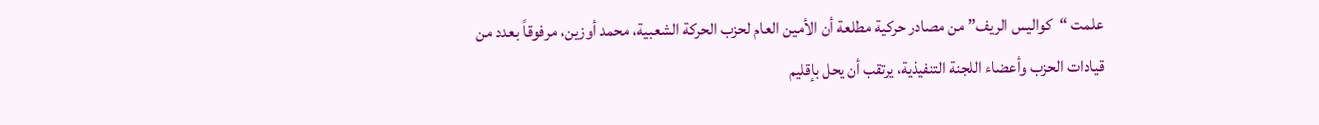علمت “كواليس الريف” من مصادر حركية مطلعة أن الأمين العام لحزب الحركة الشعبية، محمد أوزين، مرفوقاً بعدد من قيادات الحزب وأعضاء اللجنة التنفيذية، يرتقب أن يحل بإقليم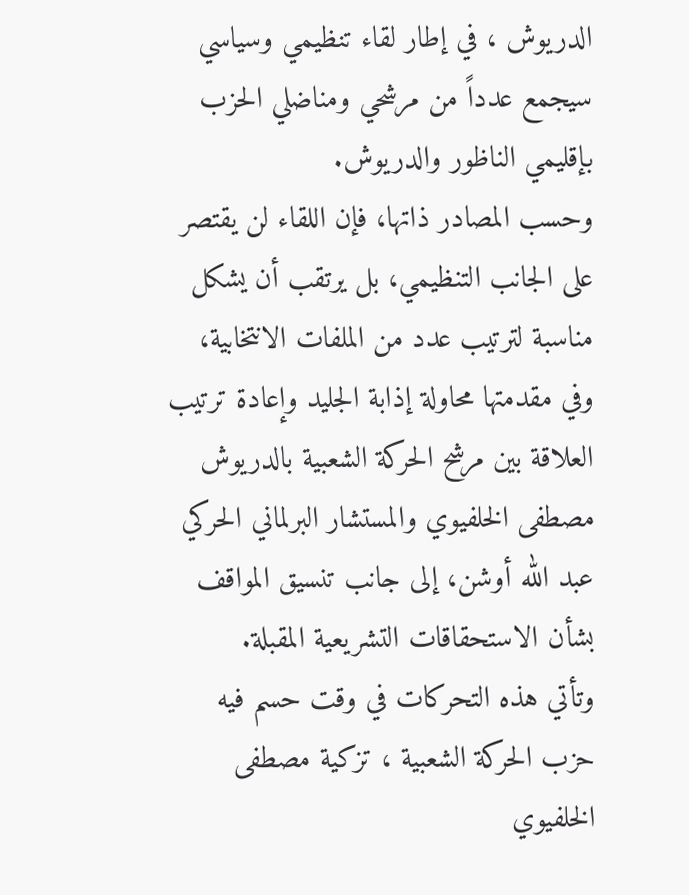الدريوش ، في إطار لقاء تنظيمي وسياسي سيجمع عدداً من مرشحي ومناضلي الحزب بإقليمي الناظور والدريوش.
وحسب المصادر ذاتها، فإن اللقاء لن يقتصر على الجانب التنظيمي، بل يرتقب أن يشكل مناسبة لترتيب عدد من الملفات الانتخابية، وفي مقدمتها محاولة إذابة الجليد وإعادة ترتيب العلاقة بين مرشح الحركة الشعبية بالدريوش مصطفى الخلفيوي والمستشار البرلماني الحركي عبد الله أوشن، إلى جانب تنسيق المواقف بشأن الاستحقاقات التشريعية المقبلة.
وتأتي هذه التحركات في وقت حسم فيه حزب الحركة الشعبية ، تزكية مصطفى الخلفيوي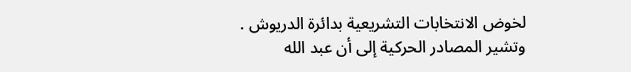لخوض الانتخابات التشريعية بدائرة الدريوش .
وتشير المصادر الحركية إلى أن عبد الله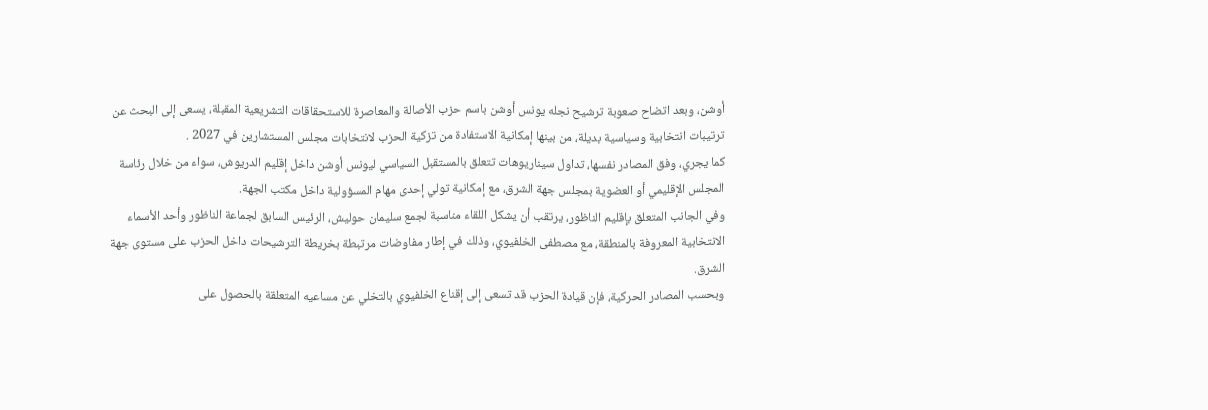أوشن، وبعد اتضاح صعوبة ترشيح نجله يونس أوشن باسم حزب الأصالة والمعاصرة للاستحقاقات التشريعية المقبلة، يسعى إلى البحث عن ترتيبات انتخابية وسياسية بديلة، من بينها إمكانية الاستفادة من تزكية الحزب لانتخابات مجلس المستشارين في 2027 .
كما يجري، وفق المصادر نفسها، تداول سيناريوهات تتعلق بالمستقبل السياسي ليونس أوشن داخل إقليم الدريوش، سواء من خلال رئاسة المجلس الإقليمي أو العضوية بمجلس جهة الشرق، مع إمكانية تولي إحدى مهام المسؤولية داخل مكتب الجهة.
وفي الجانب المتعلق بإقليم الناظور، يرتقب أن يشكل اللقاء مناسبة لجمع سليمان حوليش، الرئيس السابق لجماعة الناظور وأحد الأسماء الانتخابية المعروفة بالمنطقة، مع مصطفى الخلفيوي، وذلك في إطار مفاوضات مرتبطة بخريطة الترشيحات داخل الحزب على مستوى جهة الشرق.
وبحسب المصادر الحركية، فإن قيادة الحزب قد تسعى إلى إقناع الخلفيوي بالتخلي عن مساعيه المتعلقة بالحصول على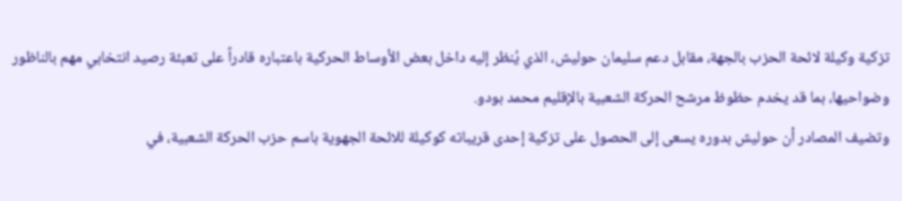تزكية وكيلة لائحة الحزب بالجهة، مقابل دعم سليمان حوليش، الذي يُنظر إليه داخل بعض الأوساط الحركية باعتباره قادراً على تعبئة رصيد انتخابي مهم بالناظور وضواحيها، بما قد يخدم حظوظ مرشح الحركة الشعبية بالإقليم محمد بودو.
وتضيف المصادر أن حوليش بدوره يسعى إلى الحصول على تزكية إحدى قريباته كوكيلة للائحة الجهوية باسم حزب الحركة الشعبية، في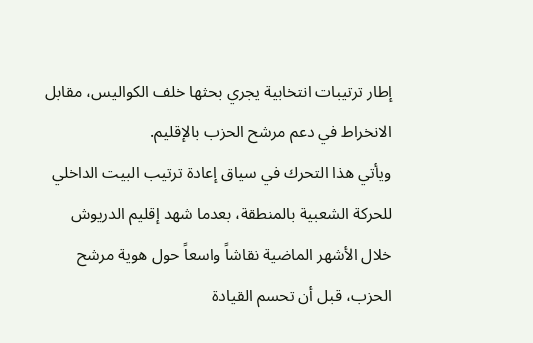إطار ترتيبات انتخابية يجري بحثها خلف الكواليس، مقابل الانخراط في دعم مرشح الحزب بالإقليم.
ويأتي هذا التحرك في سياق إعادة ترتيب البيت الداخلي للحركة الشعبية بالمنطقة، بعدما شهد إقليم الدريوش خلال الأشهر الماضية نقاشاً واسعاً حول هوية مرشح الحزب، قبل أن تحسم القيادة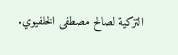التزكية لصالح مصطفى الخلفيوي.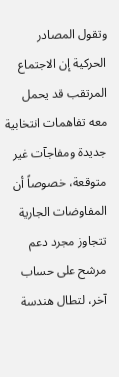وتقول المصادر الحركية إن الاجتماع المرتقب قد يحمل معه تفاهمات انتخابية جديدة ومفاجآت غير متوقعة، خصوصاً أن المفاوضات الجارية تتجاوز مجرد دعم مرشح على حساب آخر، لتطال هندسة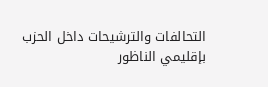التحالفات والترشيحات داخل الحزب بإقليمي الناظور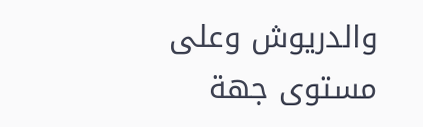والدريوش وعلى مستوى جهة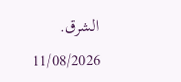الشرق.
11/08/2026